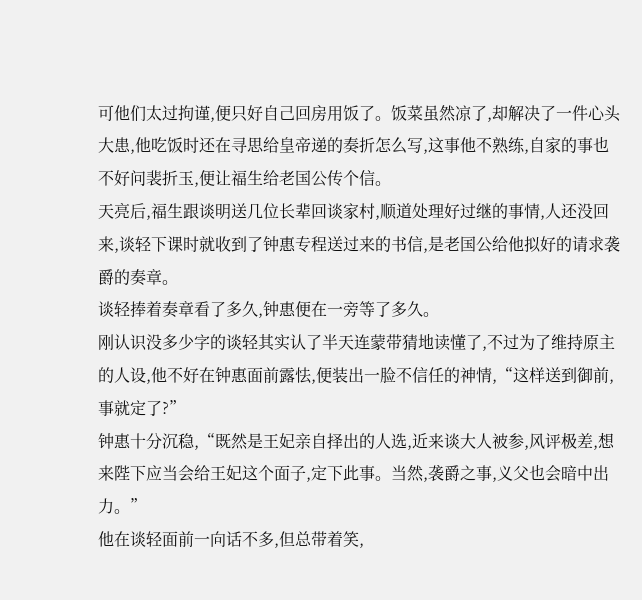可他们太过拘谨,便只好自己回房用饭了。饭菜虽然凉了,却解决了一件心头大患,他吃饭时还在寻思给皇帝递的奏折怎么写,这事他不熟练,自家的事也不好问裴折玉,便让福生给老国公传个信。
天亮后,福生跟谈明送几位长辈回谈家村,顺道处理好过继的事情,人还没回来,谈轻下课时就收到了钟惠专程送过来的书信,是老国公给他拟好的请求袭爵的奏章。
谈轻捧着奏章看了多久,钟惠便在一旁等了多久。
刚认识没多少字的谈轻其实认了半天连蒙带猜地读懂了,不过为了维持原主的人设,他不好在钟惠面前露怯,便装出一脸不信任的神情,“这样送到御前,事就定了?”
钟惠十分沉稳,“既然是王妃亲自择出的人选,近来谈大人被参,风评极差,想来陛下应当会给王妃这个面子,定下此事。当然,袭爵之事,义父也会暗中出力。”
他在谈轻面前一向话不多,但总带着笑,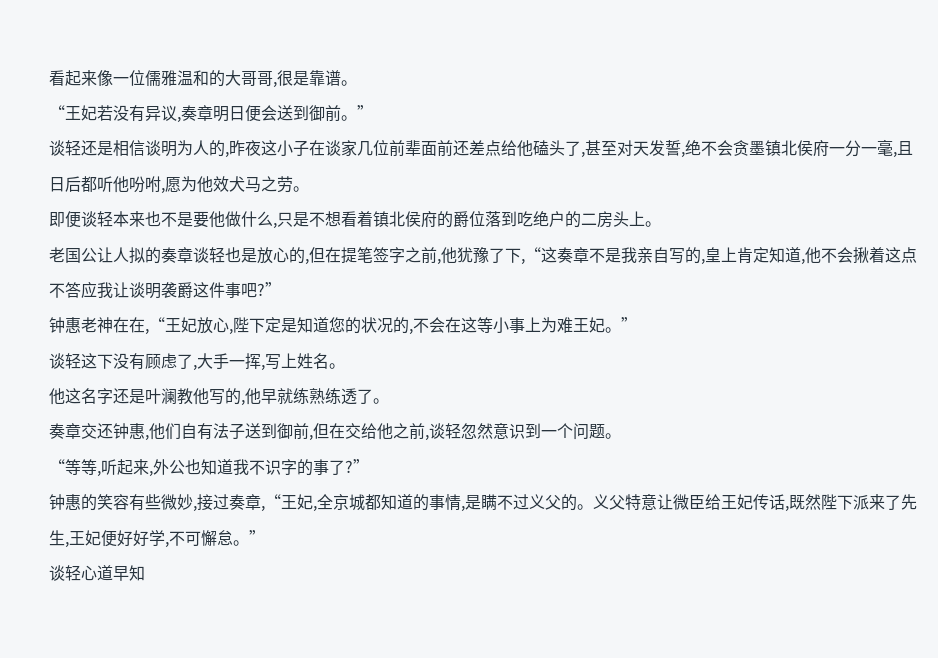看起来像一位儒雅温和的大哥哥,很是靠谱。
“王妃若没有异议,奏章明日便会送到御前。”
谈轻还是相信谈明为人的,昨夜这小子在谈家几位前辈面前还差点给他磕头了,甚至对天发誓,绝不会贪墨镇北侯府一分一毫,且日后都听他吩咐,愿为他效犬马之劳。
即便谈轻本来也不是要他做什么,只是不想看着镇北侯府的爵位落到吃绝户的二房头上。
老国公让人拟的奏章谈轻也是放心的,但在提笔签字之前,他犹豫了下,“这奏章不是我亲自写的,皇上肯定知道,他不会揪着这点不答应我让谈明袭爵这件事吧?”
钟惠老神在在,“王妃放心,陛下定是知道您的状况的,不会在这等小事上为难王妃。”
谈轻这下没有顾虑了,大手一挥,写上姓名。
他这名字还是叶澜教他写的,他早就练熟练透了。
奏章交还钟惠,他们自有法子送到御前,但在交给他之前,谈轻忽然意识到一个问题。
“等等,听起来,外公也知道我不识字的事了?”
钟惠的笑容有些微妙,接过奏章,“王妃,全京城都知道的事情,是瞒不过义父的。义父特意让微臣给王妃传话,既然陛下派来了先生,王妃便好好学,不可懈怠。”
谈轻心道早知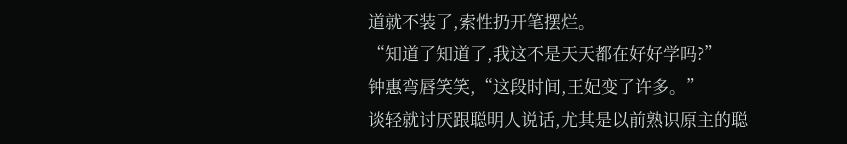道就不装了,索性扔开笔摆烂。
“知道了知道了,我这不是天天都在好好学吗?”
钟惠弯唇笑笑,“这段时间,王妃变了许多。”
谈轻就讨厌跟聪明人说话,尤其是以前熟识原主的聪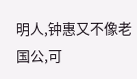明人,钟惠又不像老国公,可